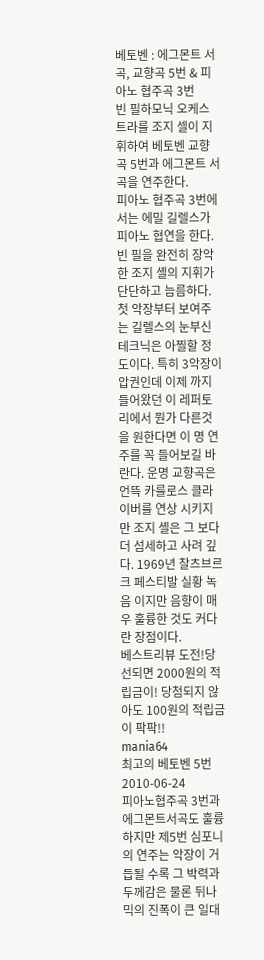베토벤 : 에그몬트 서곡, 교향곡 5번 & 피아노 협주곡 3번
빈 필하모닉 오케스트라를 조지 셀이 지휘하여 베토벤 교향곡 5번과 에그몬트 서곡을 연주한다.
피아노 협주곡 3번에서는 에밀 길렐스가 피아노 협연을 한다. 빈 필을 완전히 장악한 조지 셸의 지휘가 단단하고 늠름하다. 첫 악장부터 보여주는 길렐스의 눈부신 테크닉은 아찔할 정도이다. 특히 3악장이 압권인데 이제 까지 들어왔던 이 레퍼토리에서 뭔가 다른것을 원한다면 이 명 연주를 꼭 들어보길 바란다. 운명 교향곡은 언뜩 카를로스 클라이버를 연상 시키지만 조지 셸은 그 보다 더 섬세하고 사려 깊다. 1969년 찰츠브르크 페스티발 실황 녹음 이지만 음향이 매우 훌륭한 것도 커다란 장점이다.
베스트리뷰 도전!당선되면 2000원의 적립금이! 당첨되지 않아도 100원의 적립금이 팍팍!!
mania64
최고의 베토벤 5번2010-06-24
피아노협주곡 3번과 에그몬트서곡도 훌륭하지만 제5번 심포니의 연주는 악장이 거듭될 수록 그 박력과 두께감은 물론 뒤나믹의 진폭이 큰 일대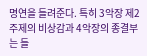명연을 들려준다. 특히 3악장 제2주제의 비상감과 4악장의 종결부는 들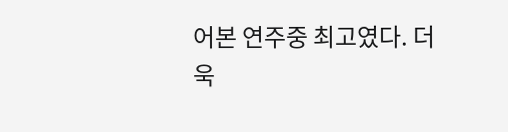어본 연주중 최고였다. 더욱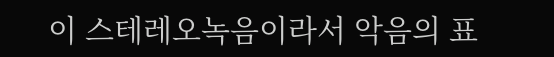이 스테레오녹음이라서 악음의 표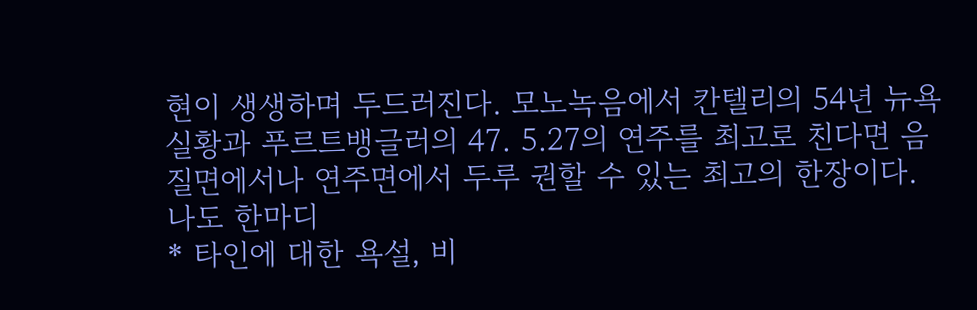현이 생생하며 두드러진다. 모노녹음에서 칸텔리의 54년 뉴욕실황과 푸르트뱅글러의 47. 5.27의 연주를 최고로 친다면 음질면에서나 연주면에서 두루 권할 수 있는 최고의 한장이다.
나도 한마디
* 타인에 대한 욕설, 비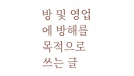방 및 영업에 방해를 목적으로 쓰는 글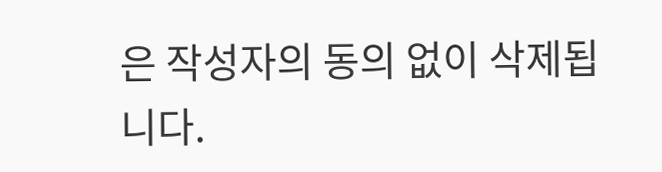은 작성자의 동의 없이 삭제됩니다.